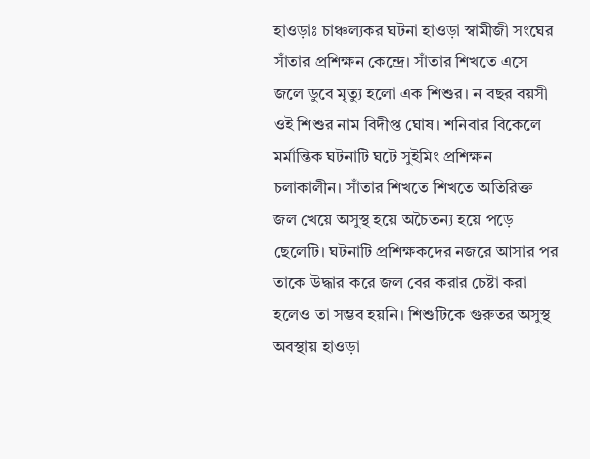হাওড়াঃ চাঞ্চল্যকর ঘটনা হাওড়া স্বামীজী সংঘের সাঁতার প্রশিক্ষন কেন্দ্রে। সাঁতার শিখতে এসে জলে ডুবে মৃত্যু হলো এক শিশুর। ন বছর বয়সী ওই শিশুর নাম বিদীপ্ত ঘোষ। শনিবার বিকেলে মর্মান্তিক ঘটনাটি ঘটে সুইমিং প্রশিক্ষন চলাকালীন। সাঁতার শিখতে শিখতে অতিরিক্ত জল খেয়ে অসুস্থ হয়ে অচৈতন্য হয়ে পড়ে ছেলেটি। ঘটনাটি প্রশিক্ষকদের নজরে আসার পর তাকে উদ্ধার করে জল বের করার চেষ্টা করা হলেও তা সম্ভব হয়নি। শিশুটিকে গুরুতর অসুস্থ অবস্থায় হাওড়া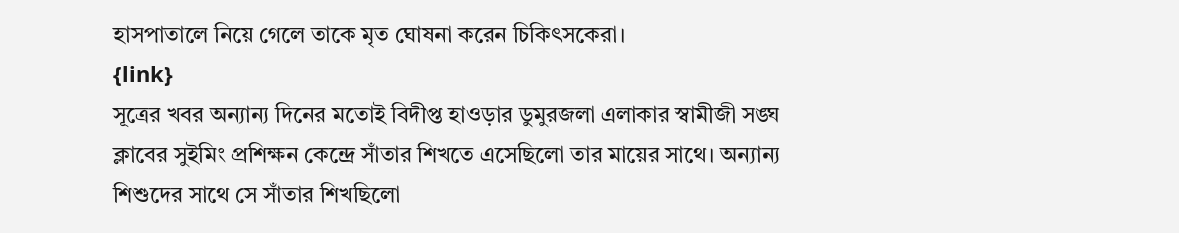হাসপাতালে নিয়ে গেলে তাকে মৃত ঘোষনা করেন চিকিৎসকেরা।
{link}
সূত্রের খবর অন্যান্য দিনের মতোই বিদীপ্ত হাওড়ার ডুমুরজলা এলাকার স্বামীজী সঙ্ঘ ক্লাবের সুইমিং প্রশিক্ষন কেন্দ্রে সাঁতার শিখতে এসেছিলো তার মায়ের সাথে। অন্যান্য শিশুদের সাথে সে সাঁতার শিখছিলো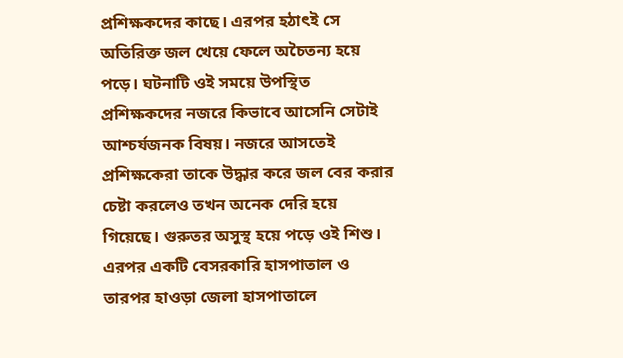প্রশিক্ষকদের কাছে। এরপর হঠাৎই সে অতিরিক্ত জল খেয়ে ফেলে অচৈতন্য হয়ে পড়ে। ঘটনাটি ওই সময়ে উপস্থিত প্রশিক্ষকদের নজরে কিভাবে আসেনি সেটাই আশ্চর্যজনক বিষয়। নজরে আসতেই প্রশিক্ষকেরা তাকে উদ্ধার করে জল বের করার চেষ্টা করলেও তখন অনেক দেরি হয়ে গিয়েছে। গুরুতর অসুস্থ হয়ে পড়ে ওই শিশু। এরপর একটি বেসরকারি হাসপাতাল ও তারপর হাওড়া জেলা হাসপাতালে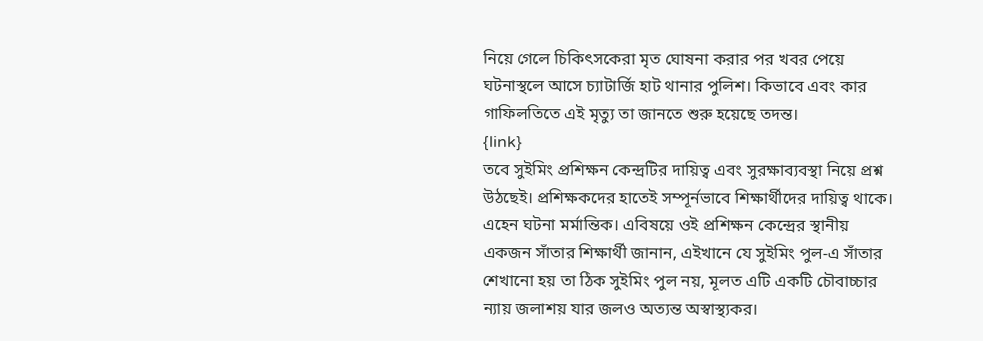নিয়ে গেলে চিকিৎসকেরা মৃত ঘোষনা করার পর খবর পেয়ে ঘটনাস্থলে আসে চ্যাটার্জি হাট থানার পুলিশ। কিভাবে এবং কার গাফিলতিতে এই মৃত্যু তা জানতে শুরু হয়েছে তদন্ত।
{link}
তবে সুইমিং প্রশিক্ষন কেন্দ্রটির দায়িত্ব এবং সুরক্ষাব্যবস্থা নিয়ে প্রশ্ন উঠছেই। প্রশিক্ষকদের হাতেই সম্পূর্নভাবে শিক্ষার্থীদের দায়িত্ব থাকে। এহেন ঘটনা মর্মান্তিক। এবিষয়ে ওই প্রশিক্ষন কেন্দ্রের স্থানীয় একজন সাঁতার শিক্ষার্থী জানান, এইখানে যে সুইমিং পুল-এ সাঁতার শেখানো হয় তা ঠিক সুইমিং পুল নয়, মূলত এটি একটি চৌবাচ্চার ন্যায় জলাশয় যার জলও অত্যন্ত অস্বাস্থ্যকর।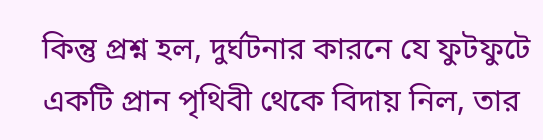কিন্তু প্রশ্ন হল, দুর্ঘটনার কারনে যে ফুটফুটে একটি প্রান পৃথিবী থেকে বিদায় নিল, তার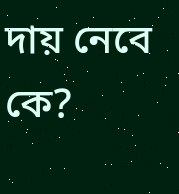দায় নেবে কে?